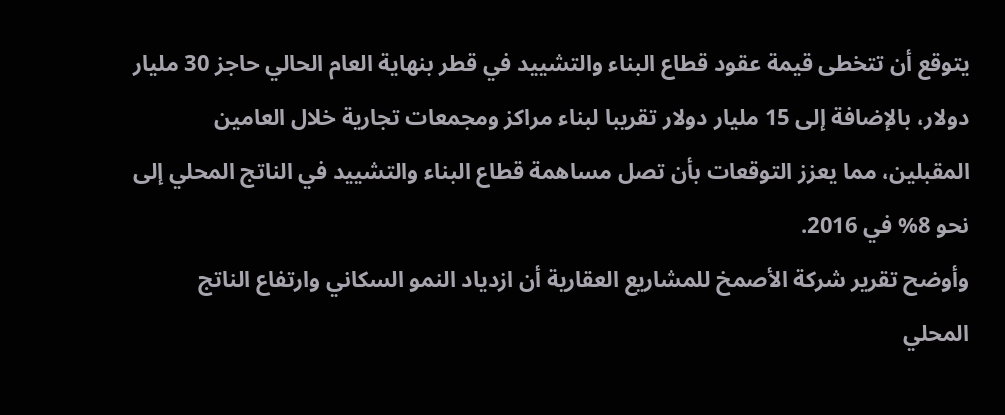يتوقع أن تتخطى قيمة عقود قطاع البناء والتشييد في قطر بنهاية العام الحالي حاجز 30 مليار دولار، بالإضافة إلى 15 مليار دولار تقريبا لبناء مراكز ومجمعات تجارية خلال العامين المقبلين، مما يعزز التوقعات بأن تصل مساهمة قطاع البناء والتشييد في الناتج المحلي إلى نحو 8% في 2016.
وأوضح تقرير شركة الأصمخ للمشاريع العقارية أن ازدياد النمو السكاني وارتفاع الناتج المحلي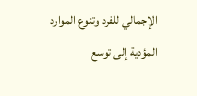الإجمالي للفرد وتنوع الموارد المؤدية إلى توسع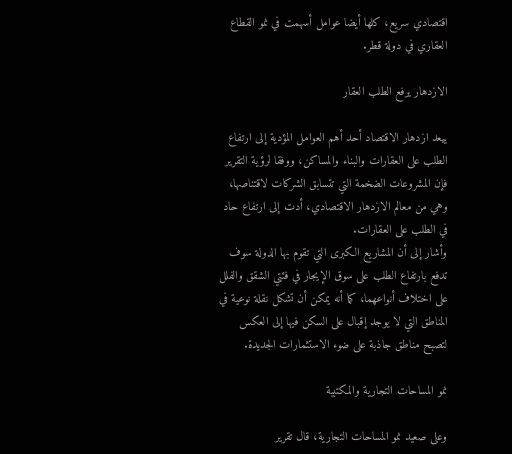اقتصادي سريع، كلها أيضا عوامل أسهمت في نمو القطاع العقاري في دولة قطر.

الازدهار يرفع الطلب العقار

ييعد ازدهار الاقتصاد أحد أهم العوامل المؤدية إلى ارتفاع الطلب على العقارات والبناء والمساكن، ووفقا لرؤية التقرير فإن المشروعات الضخمة التي تتسابق الشركات لاقتناصها، وهي من معالم الازدهار الاقتصادي، أدت إلى ارتفاع حاد في الطلب على العقارات.
وأشار إلى أن المشاريع الكبرى التي تقوم بها الدولة سوف تدفع بارتفاع الطلب على سوق الإيجار في فئتي الشقق والفلل على اختلاف أنواعهما، كما أنه يمكن أن تشكل نقلة نوعية في المناطق التي لا يوجد إقبال على السكن فيها إلى العكس لتصبح مناطق جاذبة على ضوء الاستثمارات الجديدة.

نمو المساحات التجارية والمكتبية

وعلى صعيد نمو المساحات التجارية، قال تقرير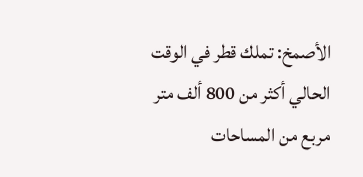الأصمخ: تملك قطر في الوقت الحالي أكثر من 800 ألف متر مربع من المساحات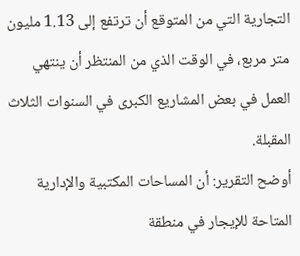التجارية التي من المتوقع أن ترتفع إلى 1.13 مليون متر مربع، في الوقت الذي من المنتظر أن ينتهي العمل في بعض المشاريع الكبرى في السنوات الثلاث المقبلة.
أوضح التقرير: أن المساحات المكتبية والإدارية المتاحة للإيجار في منطقة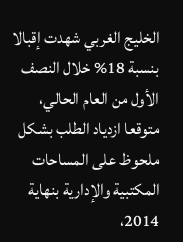الخليج الغربي شهدت إقبالا بنسبة 18% خلال النصف الأول من العام الحالي، متوقعا ازدياد الطلب بشكل ملحوظ على المساحات المكتبية والإدارية بنهاية 2014،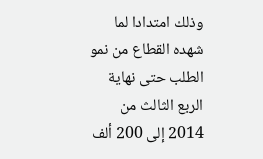وذلك امتدادا لما شهده القطاع من نمو الطلب حتى نهاية الربع الثالث من 2014 إلى 200 ألف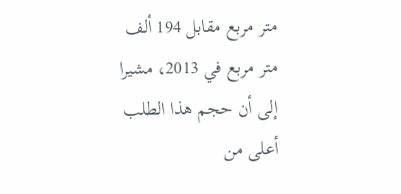متر مربع مقابل 194 ألف متر مربع في 2013، مشيرا إلى أن حجم هذا الطلب أعلى من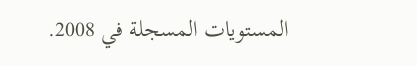المستويات المسجلة في 2008.